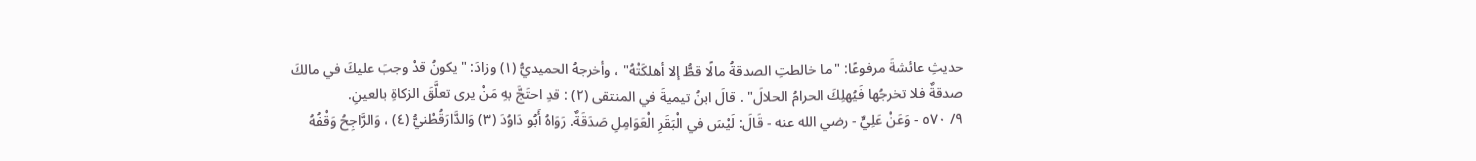حديثِ عائشةَ مرفوعًا: "ما خالطتِ الصدقةُ مالًا قطُّ إلا أهلكَتْهُ" ، وأخرجهُ الحميديُّ (١) وزادَ: "يكونُ قدْ وجبَ عليكَ في مالكَ صدقةٌ فلا تخرجُها فَيُهلِكَ الحرامُ الحلالَ" . قالَ ابنُ تيميةَ في المنتقى (٢) : قدِ احتَجَّ بهِ مَنْ يرى تعلَّقَ الزكاةِ بالعينِ.
٩/ ٥٧٠ - وَعَنْ عَلِيٍّ - رضي الله عنه - قَالَ: لَيْسَ في الْبَقَرِ الْعَوَامِلِ صَدَقَةٌ. رَوَاهُ أَبُو دَاوُدَ (٣) وَالدَّارَقُطْنيُّ (٤) ، وَالرَّاجِحُ وَقْفُهُ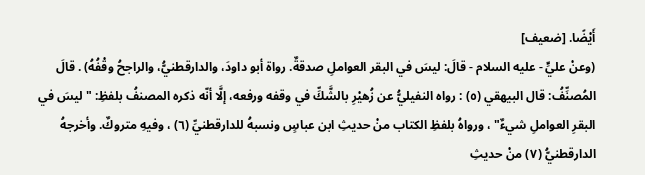أَيْضًا. [ضعيف]
(وعنْ عليٍّ - عليه السلام - قالَ: ليسَ في البقر العواملِ صدقةٌ. رواة أبو داودَ، والدارقطنيُّ، والراجحُ وقْفُهُ) . قالَ المُصنِّفُ: قال البيهقي (٥) : رواه النفيليُّ عن زُهيْرِ بالشَّكِّ في وقفه ورفعه، إلَّا أنّه ذكره المصنفُ بلفظِ: "ليسَ في البقرِ العواملِ شيءٌ" ، ورواهُ بلفظِ الكتاب منْ حديثِ ابن عباسٍ ونسبهُ للدارقطنيِّ (٦) ، وفيهِ متروكٌ. وأخرجهُ الدارقطنيُّ (٧) منْ حديثِ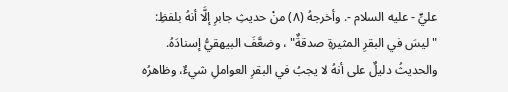عليٍّ - عليه السلام -. وأخرجهُ (٨) منْ حديثِ جابرِ إلَّا أنهُ بلفظِ: "ليسَ في البقرِ المثيرةِ صدقةٌ" ، وضعَّفَ البيهقيُّ إسنادَهُ. والحديثُ دليلٌ على أنهُ لا يجبُ في البقرِ العواملِ شيءٌ، وظاهرُه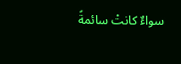سواءٌ كانتْ سائمةً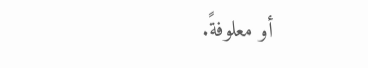أو معلوفةً.